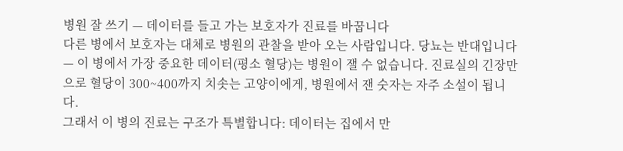병원 잘 쓰기 — 데이터를 들고 가는 보호자가 진료를 바꿉니다
다른 병에서 보호자는 대체로 병원의 관찰을 받아 오는 사람입니다. 당뇨는 반대입니다 — 이 병에서 가장 중요한 데이터(평소 혈당)는 병원이 잴 수 없습니다. 진료실의 긴장만으로 혈당이 300~400까지 치솟는 고양이에게, 병원에서 잰 숫자는 자주 소설이 됩니다.
그래서 이 병의 진료는 구조가 특별합니다: 데이터는 집에서 만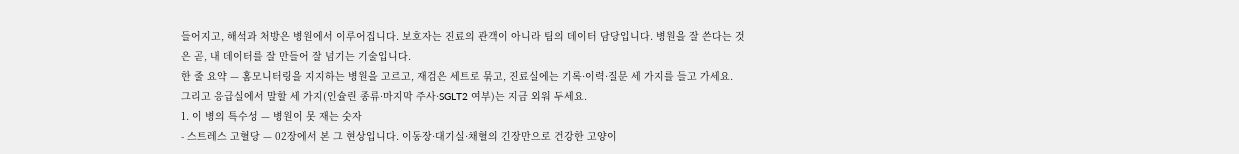들어지고, 해석과 처방은 병원에서 이루어집니다. 보호자는 진료의 관객이 아니라 팀의 데이터 담당입니다. 병원을 잘 쓴다는 것은 곧, 내 데이터를 잘 만들어 잘 넘기는 기술입니다.
한 줄 요약 — 홈모니터링을 지지하는 병원을 고르고, 재검은 세트로 묶고, 진료실에는 기록·이력·질문 세 가지를 들고 가세요.
그리고 응급실에서 말할 세 가지(인슐린 종류·마지막 주사·SGLT2 여부)는 지금 외워 두세요.
1. 이 병의 특수성 — 병원이 못 재는 숫자
- 스트레스 고혈당 — 02장에서 본 그 현상입니다. 이동장·대기실·채혈의 긴장만으로 건강한 고양이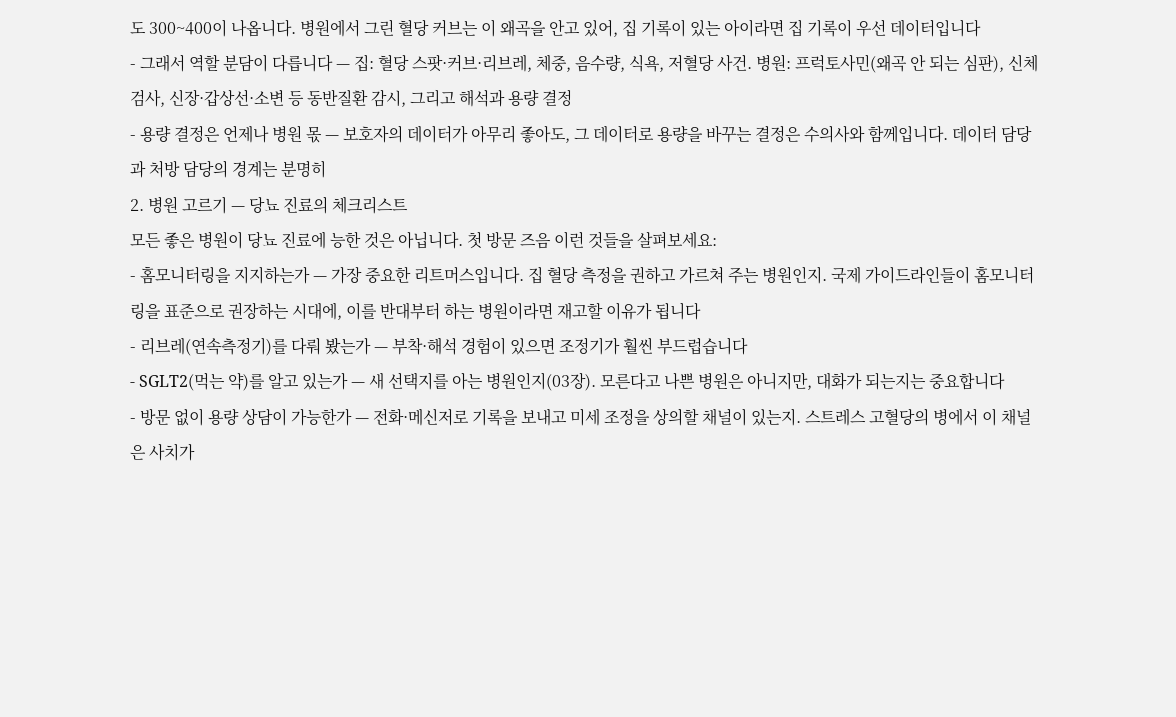도 300~400이 나옵니다. 병원에서 그린 혈당 커브는 이 왜곡을 안고 있어, 집 기록이 있는 아이라면 집 기록이 우선 데이터입니다
- 그래서 역할 분담이 다릅니다 — 집: 혈당 스팟·커브·리브레, 체중, 음수량, 식욕, 저혈당 사건. 병원: 프럭토사민(왜곡 안 되는 심판), 신체검사, 신장·갑상선·소변 등 동반질환 감시, 그리고 해석과 용량 결정
- 용량 결정은 언제나 병원 몫 — 보호자의 데이터가 아무리 좋아도, 그 데이터로 용량을 바꾸는 결정은 수의사와 함께입니다. 데이터 담당과 처방 담당의 경계는 분명히
2. 병원 고르기 — 당뇨 진료의 체크리스트
모든 좋은 병원이 당뇨 진료에 능한 것은 아닙니다. 첫 방문 즈음 이런 것들을 살펴보세요:
- 홈모니터링을 지지하는가 — 가장 중요한 리트머스입니다. 집 혈당 측정을 권하고 가르쳐 주는 병원인지. 국제 가이드라인들이 홈모니터링을 표준으로 권장하는 시대에, 이를 반대부터 하는 병원이라면 재고할 이유가 됩니다
- 리브레(연속측정기)를 다뤄 봤는가 — 부착·해석 경험이 있으면 조정기가 훨씬 부드럽습니다
- SGLT2(먹는 약)를 알고 있는가 — 새 선택지를 아는 병원인지(03장). 모른다고 나쁜 병원은 아니지만, 대화가 되는지는 중요합니다
- 방문 없이 용량 상담이 가능한가 — 전화·메신저로 기록을 보내고 미세 조정을 상의할 채널이 있는지. 스트레스 고혈당의 병에서 이 채널은 사치가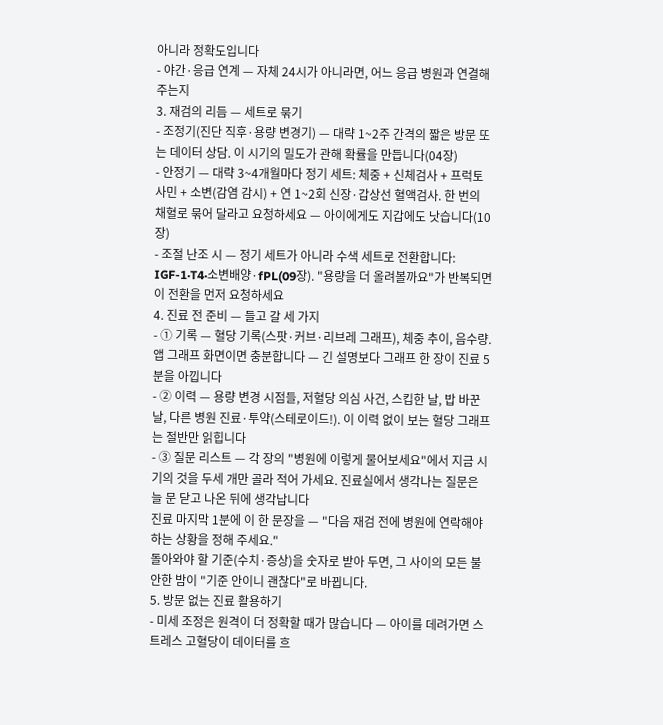아니라 정확도입니다
- 야간·응급 연계 — 자체 24시가 아니라면, 어느 응급 병원과 연결해 주는지
3. 재검의 리듬 — 세트로 묶기
- 조정기(진단 직후·용량 변경기) — 대략 1~2주 간격의 짧은 방문 또는 데이터 상담. 이 시기의 밀도가 관해 확률을 만듭니다(04장)
- 안정기 — 대략 3~4개월마다 정기 세트: 체중 + 신체검사 + 프럭토사민 + 소변(감염 감시) + 연 1~2회 신장·갑상선 혈액검사. 한 번의 채혈로 묶어 달라고 요청하세요 — 아이에게도 지갑에도 낫습니다(10장)
- 조절 난조 시 — 정기 세트가 아니라 수색 세트로 전환합니다: IGF-1·T4·소변배양·fPL(09장). "용량을 더 올려볼까요"가 반복되면 이 전환을 먼저 요청하세요
4. 진료 전 준비 — 들고 갈 세 가지
- ① 기록 — 혈당 기록(스팟·커브·리브레 그래프), 체중 추이, 음수량. 앱 그래프 화면이면 충분합니다 — 긴 설명보다 그래프 한 장이 진료 5분을 아낍니다
- ② 이력 — 용량 변경 시점들, 저혈당 의심 사건, 스킵한 날, 밥 바꾼 날, 다른 병원 진료·투약(스테로이드!). 이 이력 없이 보는 혈당 그래프는 절반만 읽힙니다
- ③ 질문 리스트 — 각 장의 "병원에 이렇게 물어보세요"에서 지금 시기의 것을 두세 개만 골라 적어 가세요. 진료실에서 생각나는 질문은 늘 문 닫고 나온 뒤에 생각납니다
진료 마지막 1분에 이 한 문장을 — "다음 재검 전에 병원에 연락해야 하는 상황을 정해 주세요."
돌아와야 할 기준(수치·증상)을 숫자로 받아 두면, 그 사이의 모든 불안한 밤이 "기준 안이니 괜찮다"로 바뀝니다.
5. 방문 없는 진료 활용하기
- 미세 조정은 원격이 더 정확할 때가 많습니다 — 아이를 데려가면 스트레스 고혈당이 데이터를 흐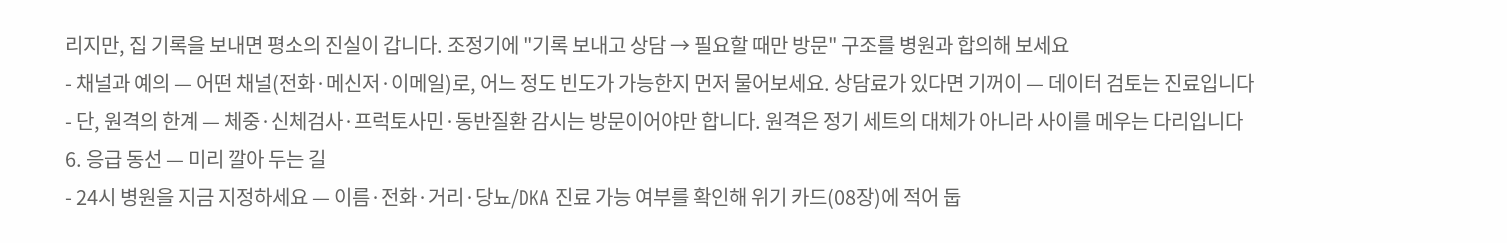리지만, 집 기록을 보내면 평소의 진실이 갑니다. 조정기에 "기록 보내고 상담 → 필요할 때만 방문" 구조를 병원과 합의해 보세요
- 채널과 예의 — 어떤 채널(전화·메신저·이메일)로, 어느 정도 빈도가 가능한지 먼저 물어보세요. 상담료가 있다면 기꺼이 — 데이터 검토는 진료입니다
- 단, 원격의 한계 — 체중·신체검사·프럭토사민·동반질환 감시는 방문이어야만 합니다. 원격은 정기 세트의 대체가 아니라 사이를 메우는 다리입니다
6. 응급 동선 — 미리 깔아 두는 길
- 24시 병원을 지금 지정하세요 — 이름·전화·거리·당뇨/DKA 진료 가능 여부를 확인해 위기 카드(08장)에 적어 둡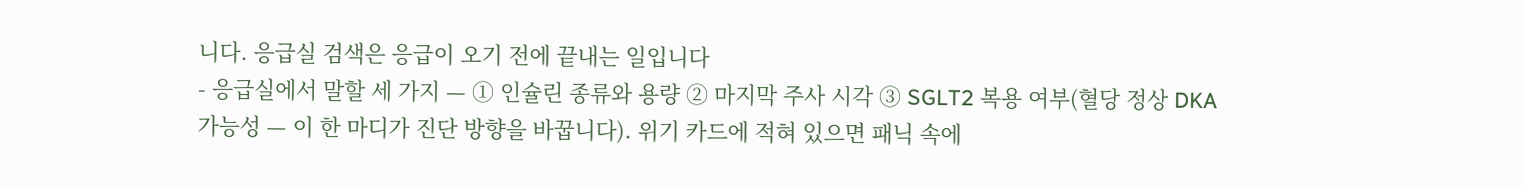니다. 응급실 검색은 응급이 오기 전에 끝내는 일입니다
- 응급실에서 말할 세 가지 — ① 인슐린 종류와 용량 ② 마지막 주사 시각 ③ SGLT2 복용 여부(혈당 정상 DKA 가능성 — 이 한 마디가 진단 방향을 바꿉니다). 위기 카드에 적혀 있으면 패닉 속에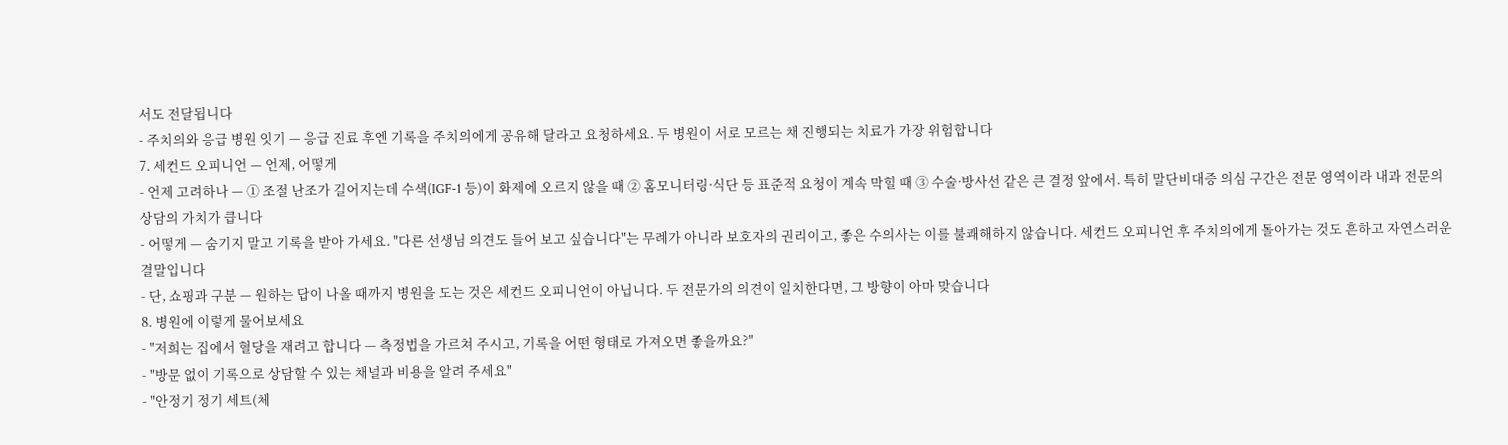서도 전달됩니다
- 주치의와 응급 병원 잇기 — 응급 진료 후엔 기록을 주치의에게 공유해 달라고 요청하세요. 두 병원이 서로 모르는 채 진행되는 치료가 가장 위험합니다
7. 세컨드 오피니언 — 언제, 어떻게
- 언제 고려하나 — ① 조절 난조가 길어지는데 수색(IGF-1 등)이 화제에 오르지 않을 때 ② 홈모니터링·식단 등 표준적 요청이 계속 막힐 때 ③ 수술·방사선 같은 큰 결정 앞에서. 특히 말단비대증 의심 구간은 전문 영역이라 내과 전문의 상담의 가치가 큽니다
- 어떻게 — 숨기지 말고 기록을 받아 가세요. "다른 선생님 의견도 들어 보고 싶습니다"는 무례가 아니라 보호자의 권리이고, 좋은 수의사는 이를 불쾌해하지 않습니다. 세컨드 오피니언 후 주치의에게 돌아가는 것도 흔하고 자연스러운 결말입니다
- 단, 쇼핑과 구분 — 원하는 답이 나올 때까지 병원을 도는 것은 세컨드 오피니언이 아닙니다. 두 전문가의 의견이 일치한다면, 그 방향이 아마 맞습니다
8. 병원에 이렇게 물어보세요
- "저희는 집에서 혈당을 재려고 합니다 — 측정법을 가르쳐 주시고, 기록을 어떤 형태로 가져오면 좋을까요?"
- "방문 없이 기록으로 상담할 수 있는 채널과 비용을 알려 주세요"
- "안정기 정기 세트(체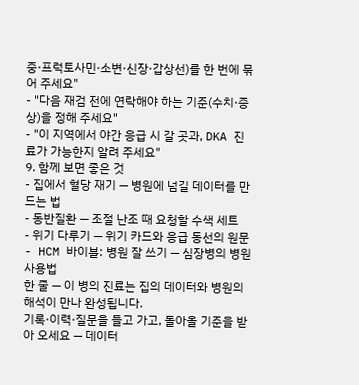중·프럭토사민·소변·신장·갑상선)를 한 번에 묶어 주세요"
- "다음 재검 전에 연락해야 하는 기준(수치·증상)을 정해 주세요"
- "이 지역에서 야간 응급 시 갈 곳과, DKA 진료가 가능한지 알려 주세요"
9. 함께 보면 좋은 것
- 집에서 혈당 재기 — 병원에 넘길 데이터를 만드는 법
- 동반질환 — 조절 난조 때 요청할 수색 세트
- 위기 다루기 — 위기 카드와 응급 동선의 원문
- HCM 바이블: 병원 잘 쓰기 — 심장병의 병원 사용법
한 줄 — 이 병의 진료는 집의 데이터와 병원의 해석이 만나 완성됩니다.
기록·이력·질문을 들고 가고, 돌아올 기준을 받아 오세요 — 데이터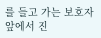를 들고 가는 보호자 앞에서 진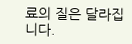료의 질은 달라집니다.